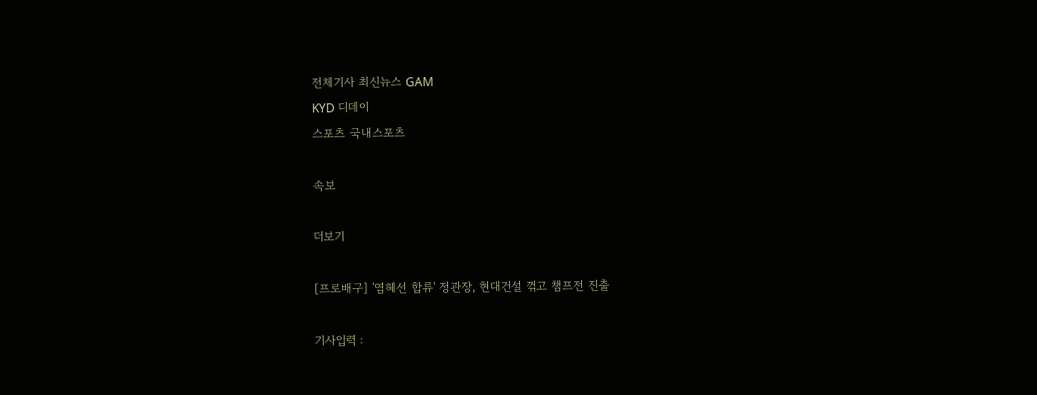전체기사 최신뉴스 GAM
KYD 디데이
스포츠 국내스포츠

속보

더보기

[프로배구] '염혜선 합류' 정관장, 현대건설 꺾고 챔프전 진출

기사입력 :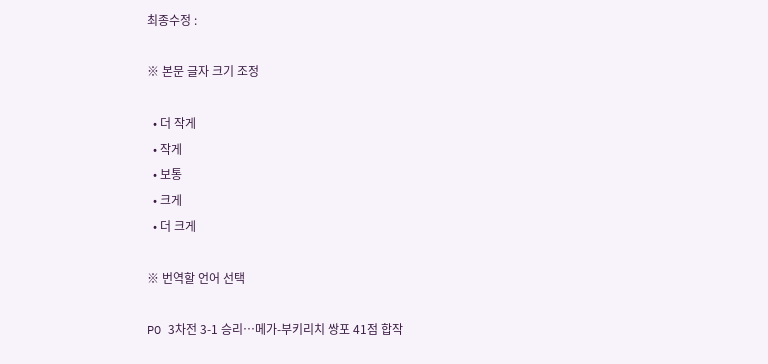최종수정 :

※ 본문 글자 크기 조정

  • 더 작게
  • 작게
  • 보통
  • 크게
  • 더 크게

※ 번역할 언어 선택

PO 3차전 3-1 승리…메가-부키리치 쌍포 41점 합작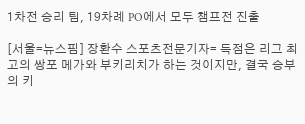1차전 승리 팀, 19차례 PO에서 모두 챔프전 진출

[서울=뉴스핌] 장환수 스포츠전문기자= 득점은 리그 최고의 쌍포 메가와 부키리치가 하는 것이지만, 결국 승부의 키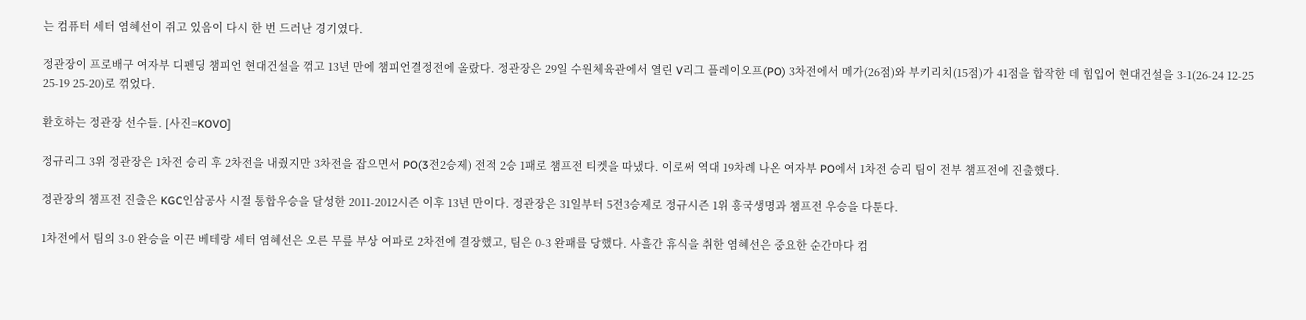는 컴퓨터 세터 염혜선이 쥐고 있음이 다시 한 번 드러난 경기였다.

정관장이 프로배구 여자부 디펜딩 챔피언 현대건설을 꺾고 13년 만에 챔피언결정전에 올랐다. 정관장은 29일 수원체육관에서 열린 V리그 플레이오프(PO) 3차전에서 메가(26점)와 부키리치(15점)가 41점을 합작한 데 힘입어 현대건설을 3-1(26-24 12-25 25-19 25-20)로 꺾었다.

환호하는 정관장 선수들. [사진=KOVO]

정규리그 3위 정관장은 1차전 승리 후 2차전을 내줬지만 3차전을 잡으면서 PO(3전2승제) 전적 2승 1패로 챔프전 티켓을 따냈다. 이로써 역대 19차례 나온 여자부 PO에서 1차전 승리 팀이 전부 챔프전에 진출했다.

정관장의 챔프전 진출은 KGC인삼공사 시절 통합우승을 달성한 2011-2012시즌 이후 13년 만이다. 정관장은 31일부터 5전3승제로 정규시즌 1위 흥국생명과 챔프전 우승을 다툰다.

1차전에서 팀의 3-0 완승을 이끈 베테랑 세터 염혜선은 오른 무릎 부상 여파로 2차전에 결장했고, 팀은 0-3 완패를 당했다. 사흘간 휴식을 취한 염혜선은 중요한 순간마다 컴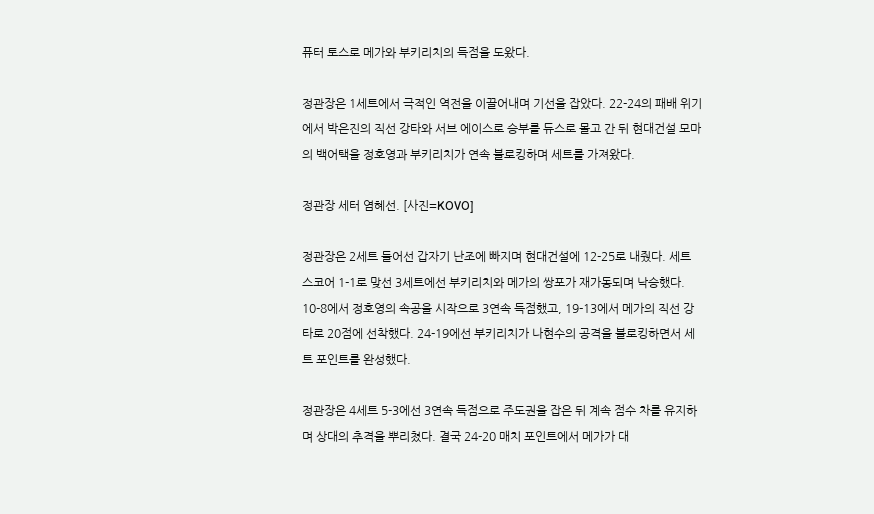퓨터 토스로 메가와 부키리치의 득점을 도왔다.

정관장은 1세트에서 극적인 역전을 이끌어내며 기선을 잡았다. 22-24의 패배 위기에서 박은진의 직선 강타와 서브 에이스로 승부를 듀스로 몰고 간 뒤 현대건설 모마의 백어택을 정호영과 부키리치가 연속 블로킹하며 세트를 가져왔다.

정관장 세터 염혜선. [사진=KOVO]

정관장은 2세트 들어선 갑자기 난조에 빠지며 현대건설에 12-25로 내줬다. 세트 스코어 1-1로 맞선 3세트에선 부키리치와 메가의 쌍포가 재가동되며 낙승했다. 10-8에서 정호영의 속공을 시작으로 3연속 득점했고, 19-13에서 메가의 직선 강타로 20점에 선착했다. 24-19에선 부키리치가 나현수의 공격을 블로킹하면서 세트 포인트를 완성했다.

정관장은 4세트 5-3에선 3연속 득점으로 주도권을 잡은 뒤 계속 점수 차를 유지하며 상대의 추격을 뿌리쳤다. 결국 24-20 매치 포인트에서 메가가 대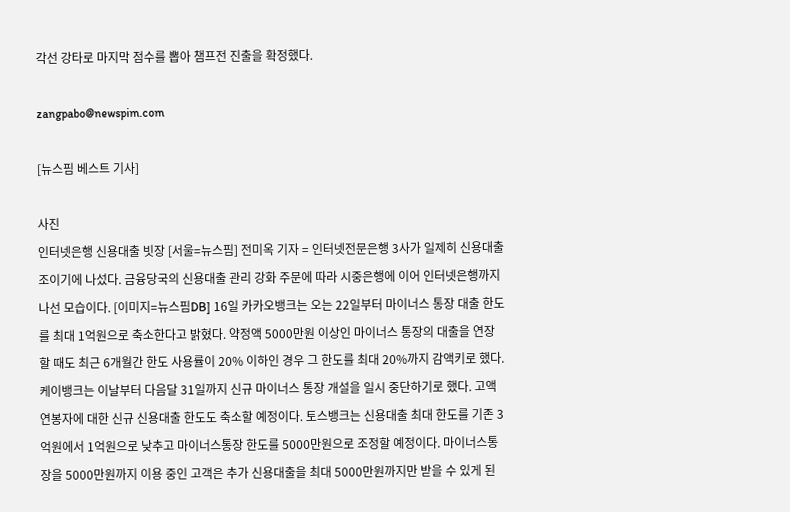각선 강타로 마지막 점수를 뽑아 챔프전 진출을 확정했다.

zangpabo@newspim.com

[뉴스핌 베스트 기사]

사진
인터넷은행 신용대출 빗장 [서울=뉴스핌] 전미옥 기자 = 인터넷전문은행 3사가 일제히 신용대출 조이기에 나섰다. 금융당국의 신용대출 관리 강화 주문에 따라 시중은행에 이어 인터넷은행까지 나선 모습이다. [이미지=뉴스핌DB] 16일 카카오뱅크는 오는 22일부터 마이너스 통장 대출 한도를 최대 1억원으로 축소한다고 밝혔다. 약정액 5000만원 이상인 마이너스 통장의 대출을 연장할 때도 최근 6개월간 한도 사용률이 20% 이하인 경우 그 한도를 최대 20%까지 감액키로 했다. 케이뱅크는 이날부터 다음달 31일까지 신규 마이너스 통장 개설을 일시 중단하기로 했다. 고액 연봉자에 대한 신규 신용대출 한도도 축소할 예정이다. 토스뱅크는 신용대출 최대 한도를 기존 3억원에서 1억원으로 낮추고 마이너스통장 한도를 5000만원으로 조정할 예정이다. 마이너스통장을 5000만원까지 이용 중인 고객은 추가 신용대출을 최대 5000만원까지만 받을 수 있게 된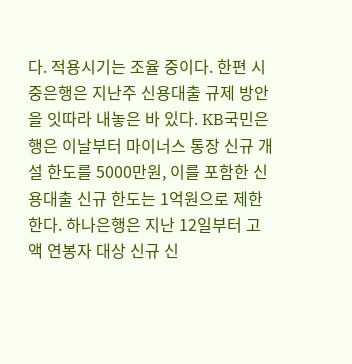다. 적용시기는 조율 중이다. 한편 시중은행은 지난주 신용대출 규제 방안을 잇따라 내놓은 바 있다. KB국민은행은 이날부터 마이너스 통장 신규 개설 한도를 5000만원, 이를 포함한 신용대출 신규 한도는 1억원으로 제한한다. 하나은행은 지난 12일부터 고액 연봉자 대상 신규 신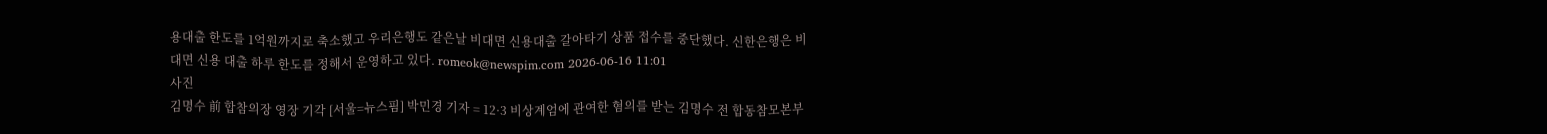용대출 한도를 1억원까지로 축소했고 우리은행도 같은날 비대면 신용대출 갈아타기 상품 접수를 중단했다. 신한은행은 비대면 신용 대출 하루 한도를 정해서 운영하고 있다. romeok@newspim.com 2026-06-16 11:01
사진
김명수 前 합참의장 영장 기각 [서울=뉴스핌] 박민경 기자 = 12·3 비상계엄에 관여한 혐의를 받는 김명수 전 합동참모본부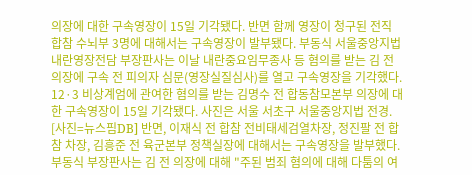의장에 대한 구속영장이 15일 기각됐다. 반면 함께 영장이 청구된 전직 합참 수뇌부 3명에 대해서는 구속영장이 발부됐다. 부동식 서울중앙지법 내란영장전담 부장판사는 이날 내란중요임무종사 등 혐의를 받는 김 전 의장에 구속 전 피의자 심문(영장실질심사)를 열고 구속영장을 기각했다. 12·3 비상계엄에 관여한 혐의를 받는 김명수 전 합동참모본부 의장에 대한 구속영장이 15일 기각됐다. 사진은 서울 서초구 서울중앙지법 전경. [사진=뉴스핌DB] 반면, 이재식 전 합참 전비태세검열차장, 정진팔 전 합참 차장, 김흥준 전 육군본부 정책실장에 대해서는 구속영장을 발부했다. 부동식 부장판사는 김 전 의장에 대해 "주된 범죄 혐의에 대해 다툼의 여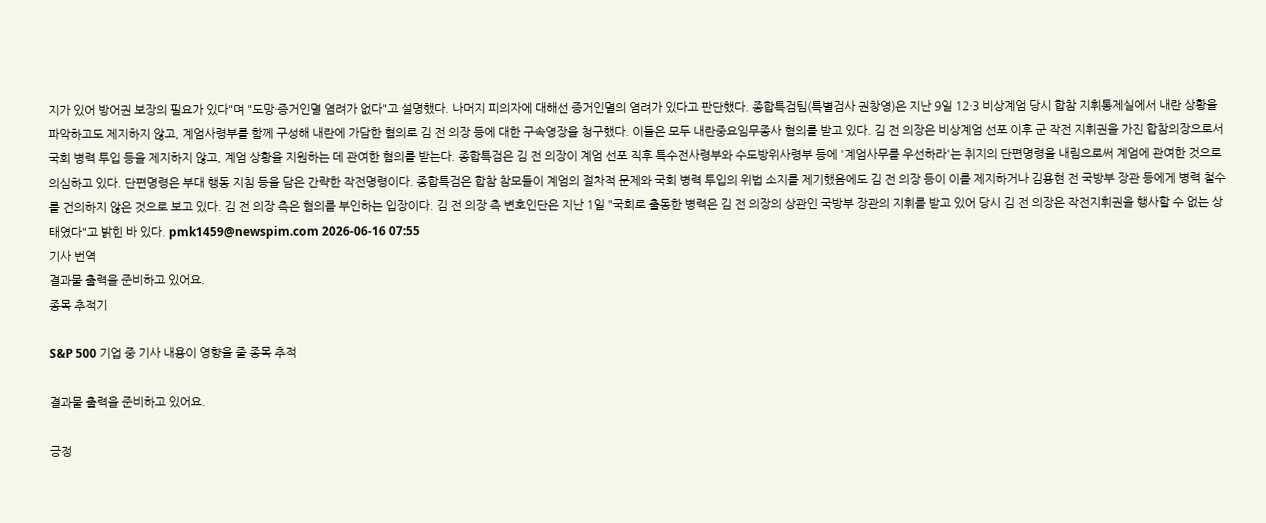지가 있어 방어권 보장의 필요가 있다"며 "도망·증거인멸 염려가 없다"고 설명했다. 나머지 피의자에 대해선 증거인멸의 염려가 있다고 판단했다. 종합특검팀(특별검사 권창영)은 지난 9일 12·3 비상계엄 당시 합참 지휘통제실에서 내란 상황을 파악하고도 제지하지 않고, 계엄사령부를 함께 구성해 내란에 가담한 혐의로 김 전 의장 등에 대한 구속영장을 청구했다. 이들은 모두 내란중요임무종사 혐의를 받고 있다. 김 전 의장은 비상계엄 선포 이후 군 작전 지휘권을 가진 합참의장으로서 국회 병력 투입 등을 제지하지 않고, 계엄 상황을 지원하는 데 관여한 혐의를 받는다. 종합특검은 김 전 의장이 계엄 선포 직후 특수전사령부와 수도방위사령부 등에 '계엄사무를 우선하라'는 취지의 단편명령을 내림으로써 계엄에 관여한 것으로 의심하고 있다. 단편명령은 부대 행동 지침 등을 담은 간략한 작전명령이다. 종합특검은 합참 참모들이 계엄의 절차적 문제와 국회 병력 투입의 위법 소지를 제기했음에도 김 전 의장 등이 이를 제지하거나 김용현 전 국방부 장관 등에게 병력 철수를 건의하지 않은 것으로 보고 있다. 김 전 의장 측은 혐의를 부인하는 입장이다. 김 전 의장 측 변호인단은 지난 1일 "국회로 출동한 병력은 김 전 의장의 상관인 국방부 장관의 지휘를 받고 있어 당시 김 전 의장은 작전지휘권을 행사할 수 없는 상태였다"고 밝힌 바 있다. pmk1459@newspim.com 2026-06-16 07:55
기사 번역
결과물 출력을 준비하고 있어요.
종목 추적기

S&P 500 기업 중 기사 내용이 영향을 줄 종목 추적

결과물 출력을 준비하고 있어요.

긍정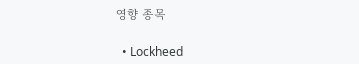영향 종목

  • Lockheed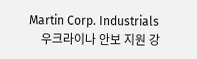Martin Corp. Industrials
    우크라이나 안보 지원 강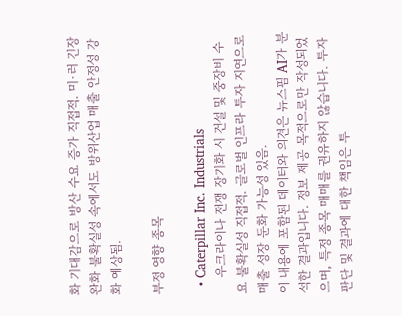화 기대감으로 방산 수요 증가 직접적. 미·러 긴장 완화 불확실성 속에서도 방위산업 매출 안정성 강화 예상됨.

부정 영향 종목

  • Caterpillar Inc. Industrials
    우크라이나 전쟁 장기화 시 건설 및 중장비 수요 불확실성 직접적. 글로벌 인프라 투자 지연으로 매출 성장 둔화 가능성 있음.
이 내용에 포함된 데이터와 의견은 뉴스핌 AI가 분석한 결과입니다. 정보 제공 목적으로만 작성되었으며, 특정 종목 매매를 권유하지 않습니다. 투자 판단 및 결과에 대한 책임은 투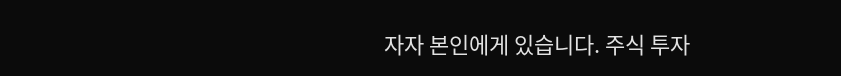자자 본인에게 있습니다. 주식 투자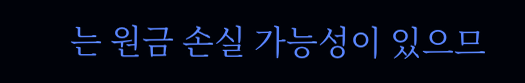는 원금 손실 가능성이 있으므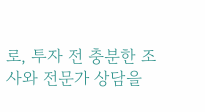로, 투자 전 충분한 조사와 전문가 상담을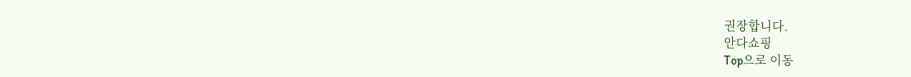권장합니다.
안다쇼핑
Top으로 이동